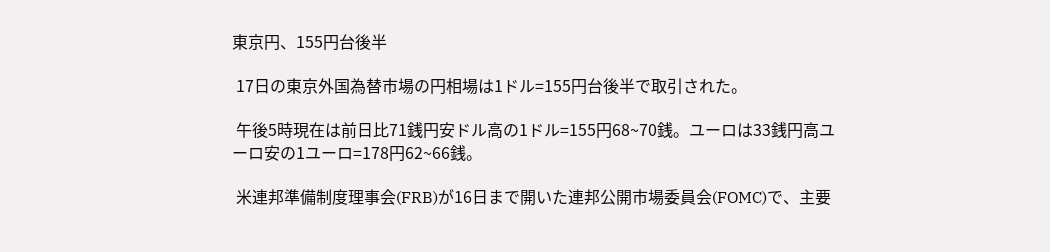東京円、155円台後半

 17日の東京外国為替市場の円相場は1ドル=155円台後半で取引された。

 午後5時現在は前日比71銭円安ドル高の1ドル=155円68~70銭。ユーロは33銭円高ユーロ安の1ユーロ=178円62~66銭。

 米連邦準備制度理事会(FRB)が16日まで開いた連邦公開市場委員会(FOMC)で、主要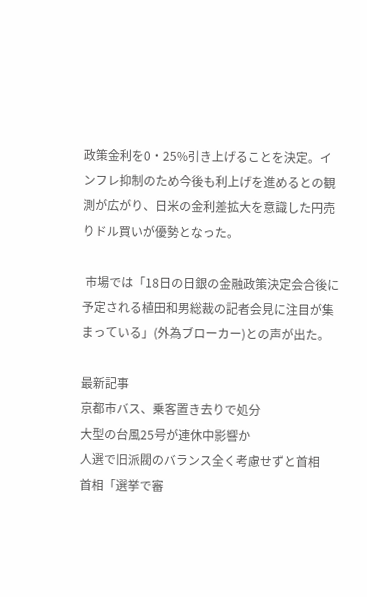政策金利を0・25%引き上げることを決定。インフレ抑制のため今後も利上げを進めるとの観測が広がり、日米の金利差拡大を意識した円売りドル買いが優勢となった。

 市場では「18日の日銀の金融政策決定会合後に予定される植田和男総裁の記者会見に注目が集まっている」(外為ブローカー)との声が出た。

最新記事
京都市バス、乗客置き去りで処分
大型の台風25号が連休中影響か
人選で旧派閥のバランス全く考慮せずと首相
首相「選挙で審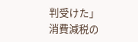判受けた」
消費減税の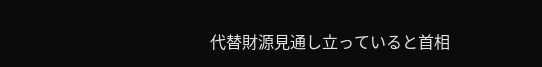代替財源見通し立っていると首相